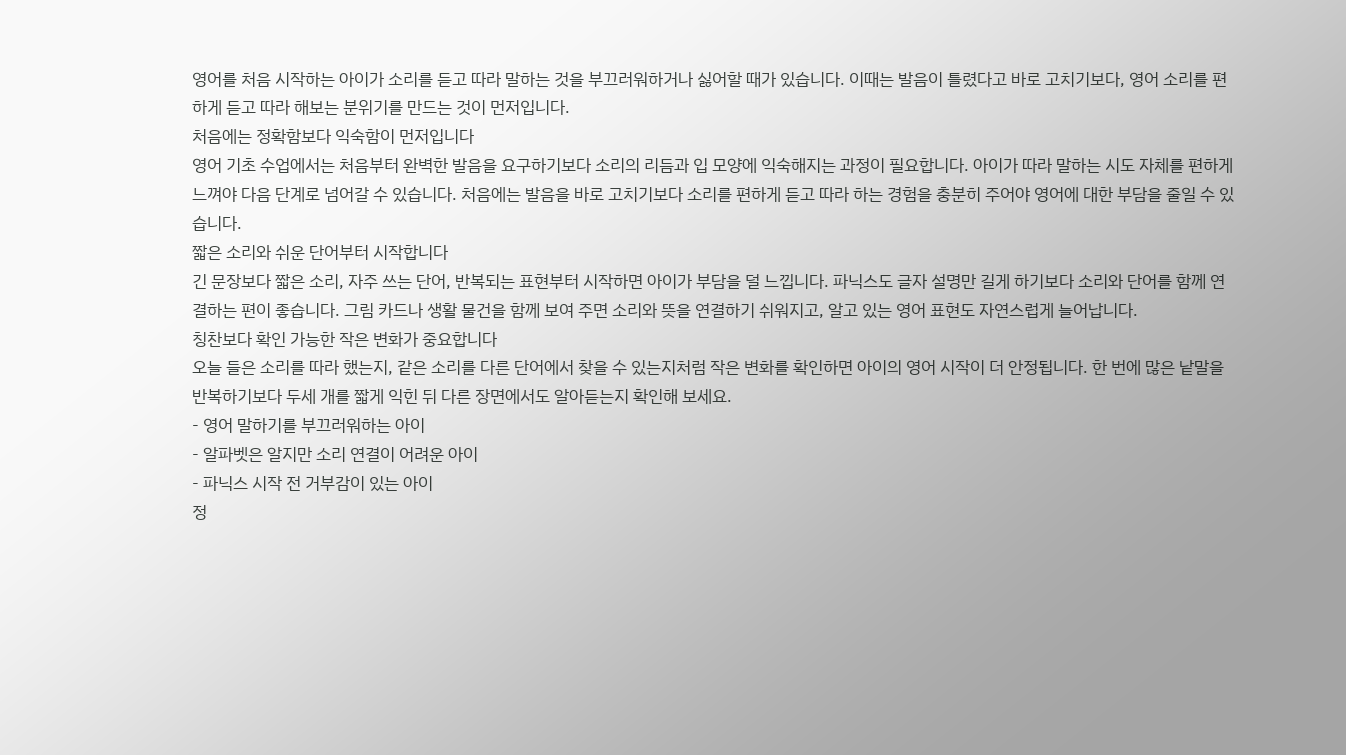영어를 처음 시작하는 아이가 소리를 듣고 따라 말하는 것을 부끄러워하거나 싫어할 때가 있습니다. 이때는 발음이 틀렸다고 바로 고치기보다, 영어 소리를 편하게 듣고 따라 해보는 분위기를 만드는 것이 먼저입니다.
처음에는 정확함보다 익숙함이 먼저입니다
영어 기초 수업에서는 처음부터 완벽한 발음을 요구하기보다 소리의 리듬과 입 모양에 익숙해지는 과정이 필요합니다. 아이가 따라 말하는 시도 자체를 편하게 느껴야 다음 단계로 넘어갈 수 있습니다. 처음에는 발음을 바로 고치기보다 소리를 편하게 듣고 따라 하는 경험을 충분히 주어야 영어에 대한 부담을 줄일 수 있습니다.
짧은 소리와 쉬운 단어부터 시작합니다
긴 문장보다 짧은 소리, 자주 쓰는 단어, 반복되는 표현부터 시작하면 아이가 부담을 덜 느낍니다. 파닉스도 글자 설명만 길게 하기보다 소리와 단어를 함께 연결하는 편이 좋습니다. 그림 카드나 생활 물건을 함께 보여 주면 소리와 뜻을 연결하기 쉬워지고, 알고 있는 영어 표현도 자연스럽게 늘어납니다.
칭찬보다 확인 가능한 작은 변화가 중요합니다
오늘 들은 소리를 따라 했는지, 같은 소리를 다른 단어에서 찾을 수 있는지처럼 작은 변화를 확인하면 아이의 영어 시작이 더 안정됩니다. 한 번에 많은 낱말을 반복하기보다 두세 개를 짧게 익힌 뒤 다른 장면에서도 알아듣는지 확인해 보세요.
- 영어 말하기를 부끄러워하는 아이
- 알파벳은 알지만 소리 연결이 어려운 아이
- 파닉스 시작 전 거부감이 있는 아이
정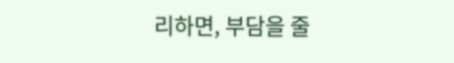리하면, 부담을 줄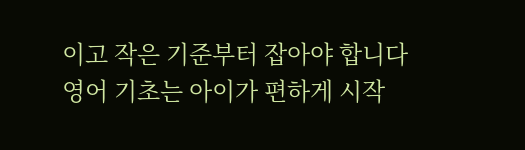이고 작은 기준부터 잡아야 합니다
영어 기초는 아이가 편하게 시작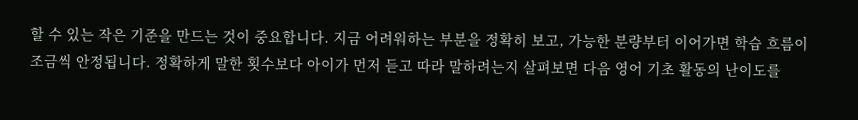할 수 있는 작은 기준을 만드는 것이 중요합니다. 지금 어려워하는 부분을 정확히 보고, 가능한 분량부터 이어가면 학습 흐름이 조금씩 안정됩니다. 정확하게 말한 횟수보다 아이가 먼저 듣고 따라 말하려는지 살펴보면 다음 영어 기초 활동의 난이도를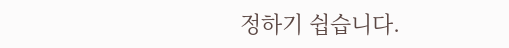정하기 쉽습니다.